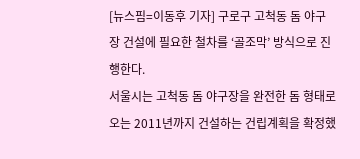[뉴스핌=이동후 기자] 구로구 고척동 돔 야구장 건설에 필요한 철차를 ‘골조막’ 방식으로 진행한다.
서울시는 고척동 돔 야구장을 완전한 돔 형태로 오는 2011년까지 건설하는 건립계획을 확정했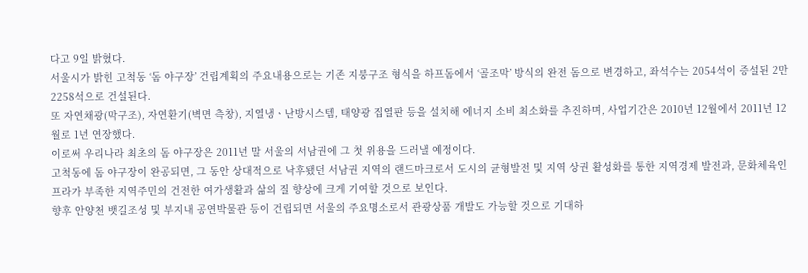다고 9일 밝혔다.
서울시가 밝힌 고척동 ‘돔 야구장’ 건립계획의 주요내용으로는 기존 지붕구조 형식을 하프돔에서 ‘골조막’ 방식의 완전 돔으로 변경하고, 좌석수는 2054석이 증설된 2만2258석으로 건설된다.
또 자연채광(막구조), 자연환기(벽면 측창), 지열냉ㆍ난방시스템, 태양광 집열판 등을 설치해 에너지 소비 최소화를 추진하며, 사업기간은 2010년 12월에서 2011년 12월로 1년 연장했다.
이로써 우리나라 최초의 돔 야구장은 2011년 말 서울의 서남권에 그 첫 위용을 드러낼 예정이다.
고척동에 돔 야구장이 완공되면, 그 동안 상대적으로 낙후됐던 서남권 지역의 랜드마크로서 도시의 균형발전 및 지역 상권 활성화를 통한 지역경제 발전과, 문화체육인프라가 부족한 지역주민의 건전한 여가생활과 삶의 질 향상에 크게 기여할 것으로 보인다.
향후 안양천 뱃길조성 및 부지내 공연박물관 등이 건립되면 서울의 주요명소로서 관광상품 개발도 가능할 것으로 기대하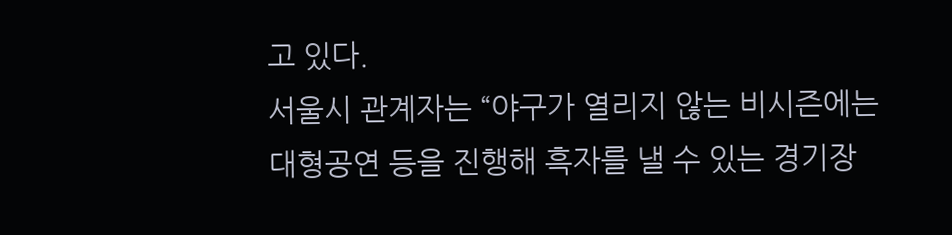고 있다.
서울시 관계자는 “야구가 열리지 않는 비시즌에는 대형공연 등을 진행해 흑자를 낼 수 있는 경기장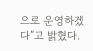으로 운영하겠다”고 밝혔다.